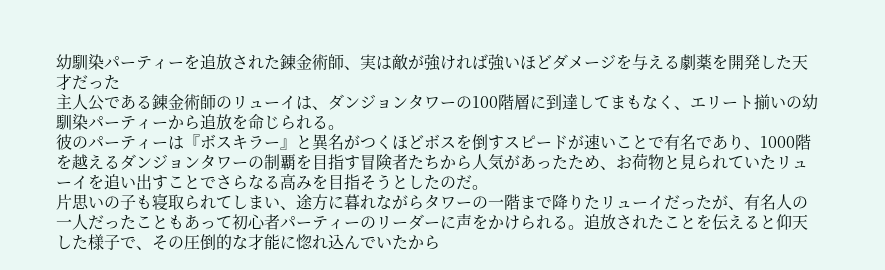幼馴染パーティーを追放された錬金術師、実は敵が強ければ強いほどダメージを与える劇薬を開発した天才だった
主人公である錬金術師のリューイは、ダンジョンタワーの100階層に到達してまもなく、エリート揃いの幼馴染パーティーから追放を命じられる。
彼のパーティーは『ボスキラー』と異名がつくほどボスを倒すスピードが速いことで有名であり、1000階を越えるダンジョンタワーの制覇を目指す冒険者たちから人気があったため、お荷物と見られていたリューイを追い出すことでさらなる高みを目指そうとしたのだ。
片思いの子も寝取られてしまい、途方に暮れながらタワーの一階まで降りたリューイだったが、有名人の一人だったこともあって初心者パーティーのリーダーに声をかけられる。追放されたことを伝えると仰天した様子で、その圧倒的な才能に惚れ込んでいたから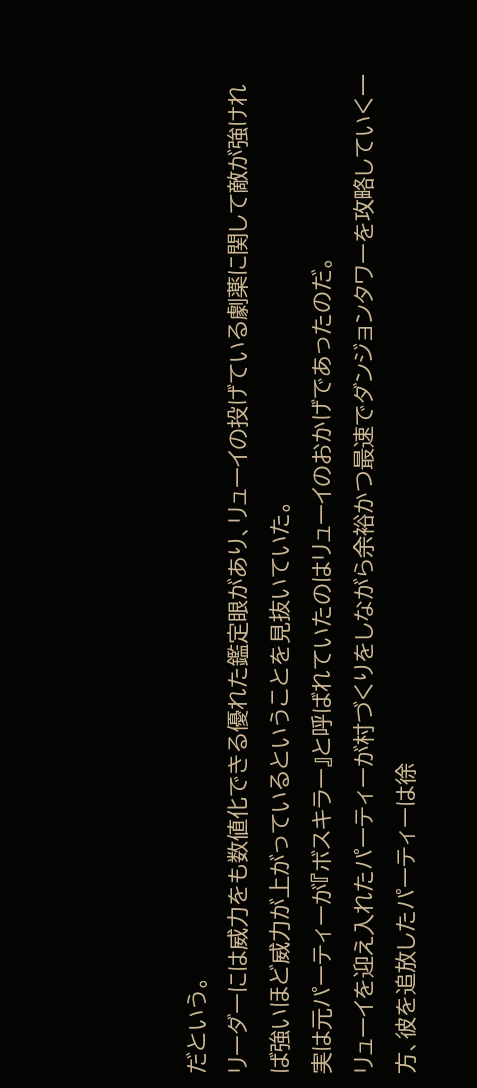だという。
リーダーには威力をも数値化できる優れた鑑定眼があり、リューイの投げている劇薬に関して敵が強ければ強いほど威力が上がっているということを見抜いていた。
実は元パーティーが『ボスキラー』と呼ばれていたのはリューイのおかげであったのだ。
リューイを迎え入れたパーティーが村づくりをしながら余裕かつ最速でダンジョンタワーを攻略していく一方、彼を追放したパーティーは徐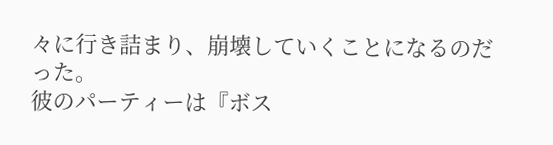々に行き詰まり、崩壊していくことになるのだった。
彼のパーティーは『ボス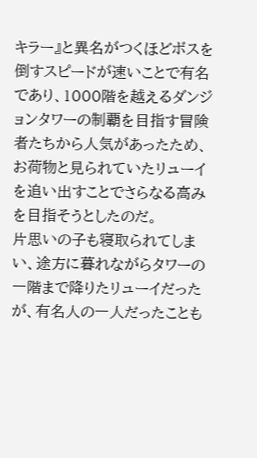キラー』と異名がつくほどボスを倒すスピードが速いことで有名であり、1000階を越えるダンジョンタワーの制覇を目指す冒険者たちから人気があったため、お荷物と見られていたリューイを追い出すことでさらなる高みを目指そうとしたのだ。
片思いの子も寝取られてしまい、途方に暮れながらタワーの一階まで降りたリューイだったが、有名人の一人だったことも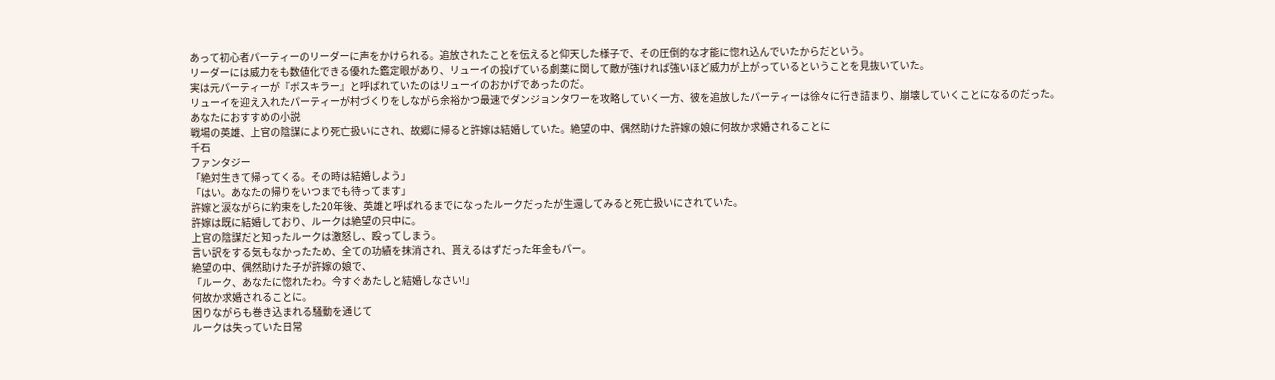あって初心者パーティーのリーダーに声をかけられる。追放されたことを伝えると仰天した様子で、その圧倒的な才能に惚れ込んでいたからだという。
リーダーには威力をも数値化できる優れた鑑定眼があり、リューイの投げている劇薬に関して敵が強ければ強いほど威力が上がっているということを見抜いていた。
実は元パーティーが『ボスキラー』と呼ばれていたのはリューイのおかげであったのだ。
リューイを迎え入れたパーティーが村づくりをしながら余裕かつ最速でダンジョンタワーを攻略していく一方、彼を追放したパーティーは徐々に行き詰まり、崩壊していくことになるのだった。
あなたにおすすめの小説
戦場の英雄、上官の陰謀により死亡扱いにされ、故郷に帰ると許嫁は結婚していた。絶望の中、偶然助けた許嫁の娘に何故か求婚されることに
千石
ファンタジー
「絶対生きて帰ってくる。その時は結婚しよう」
「はい。あなたの帰りをいつまでも待ってます」
許嫁と涙ながらに約束をした20年後、英雄と呼ばれるまでになったルークだったが生還してみると死亡扱いにされていた。
許嫁は既に結婚しており、ルークは絶望の只中に。
上官の陰謀だと知ったルークは激怒し、殴ってしまう。
言い訳をする気もなかったため、全ての功績を抹消され、貰えるはずだった年金もパー。
絶望の中、偶然助けた子が許嫁の娘で、
「ルーク、あなたに惚れたわ。今すぐあたしと結婚しなさい!」
何故か求婚されることに。
困りながらも巻き込まれる騒動を通じて
ルークは失っていた日常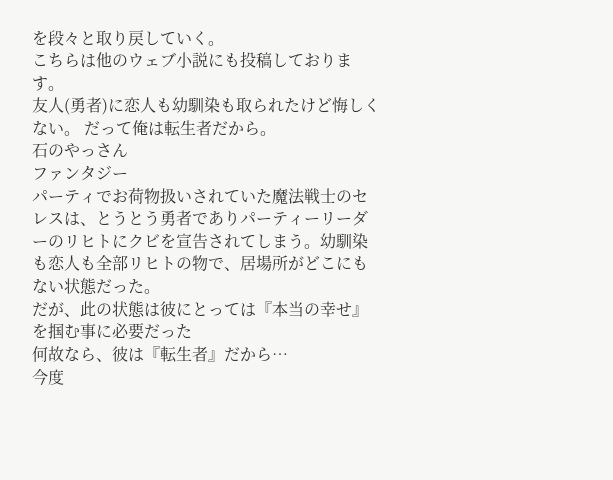を段々と取り戻していく。
こちらは他のウェブ小説にも投稿しております。
友人(勇者)に恋人も幼馴染も取られたけど悔しくない。 だって俺は転生者だから。
石のやっさん
ファンタジー
パーティでお荷物扱いされていた魔法戦士のセレスは、とうとう勇者でありパーティーリーダーのリヒトにクビを宣告されてしまう。幼馴染も恋人も全部リヒトの物で、居場所がどこにもない状態だった。
だが、此の状態は彼にとっては『本当の幸せ』を掴む事に必要だった
何故なら、彼は『転生者』だから…
今度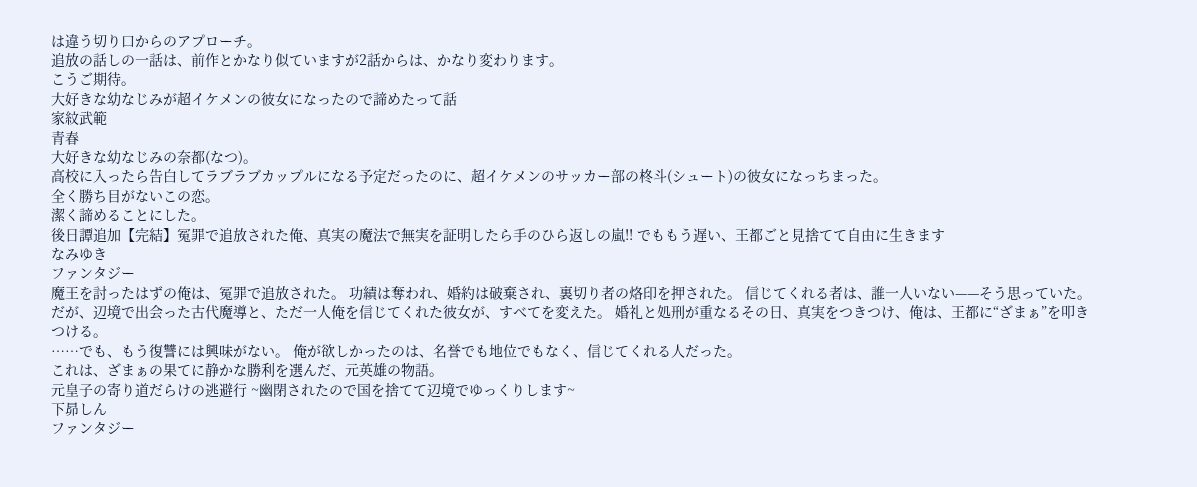は違う切り口からのアプローチ。
追放の話しの一話は、前作とかなり似ていますが2話からは、かなり変わります。
こうご期待。
大好きな幼なじみが超イケメンの彼女になったので諦めたって話
家紋武範
青春
大好きな幼なじみの奈都(なつ)。
高校に入ったら告白してラブラブカップルになる予定だったのに、超イケメンのサッカー部の柊斗(シュート)の彼女になっちまった。
全く勝ち目がないこの恋。
潔く諦めることにした。
後日譚追加【完結】冤罪で追放された俺、真実の魔法で無実を証明したら手のひら返しの嵐!! でももう遅い、王都ごと見捨てて自由に生きます
なみゆき
ファンタジー
魔王を討ったはずの俺は、冤罪で追放された。 功績は奪われ、婚約は破棄され、裏切り者の烙印を押された。 信じてくれる者は、誰一人いない——そう思っていた。
だが、辺境で出会った古代魔導と、ただ一人俺を信じてくれた彼女が、すべてを変えた。 婚礼と処刑が重なるその日、真実をつきつけ、俺は、王都に“ざまぁ”を叩きつける。
……でも、もう復讐には興味がない。 俺が欲しかったのは、名誉でも地位でもなく、信じてくれる人だった。
これは、ざまぁの果てに静かな勝利を選んだ、元英雄の物語。
元皇子の寄り道だらけの逃避行 ~幽閉されたので国を捨てて辺境でゆっくりします~
下昴しん
ファンタジー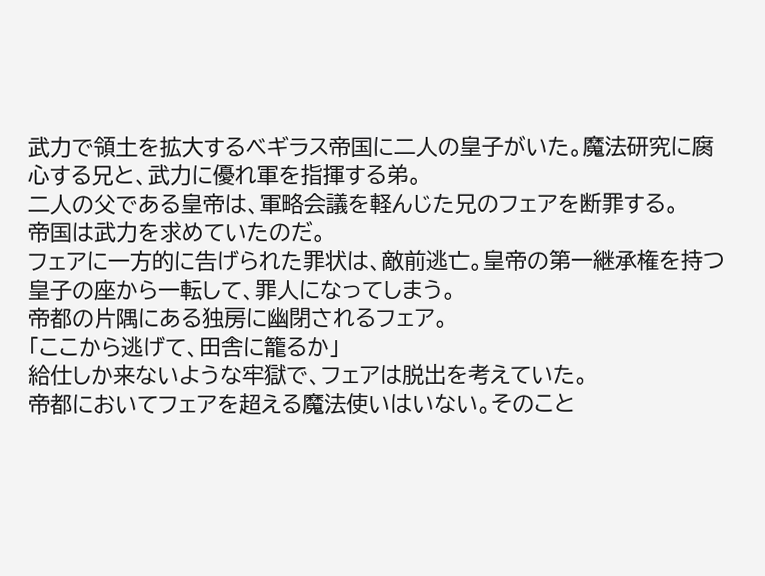武力で領土を拡大するベギラス帝国に二人の皇子がいた。魔法研究に腐心する兄と、武力に優れ軍を指揮する弟。
二人の父である皇帝は、軍略会議を軽んじた兄のフェアを断罪する。
帝国は武力を求めていたのだ。
フェアに一方的に告げられた罪状は、敵前逃亡。皇帝の第一継承権を持つ皇子の座から一転して、罪人になってしまう。
帝都の片隅にある独房に幽閉されるフェア。
「ここから逃げて、田舎に籠るか」
給仕しか来ないような牢獄で、フェアは脱出を考えていた。
帝都においてフェアを超える魔法使いはいない。そのこと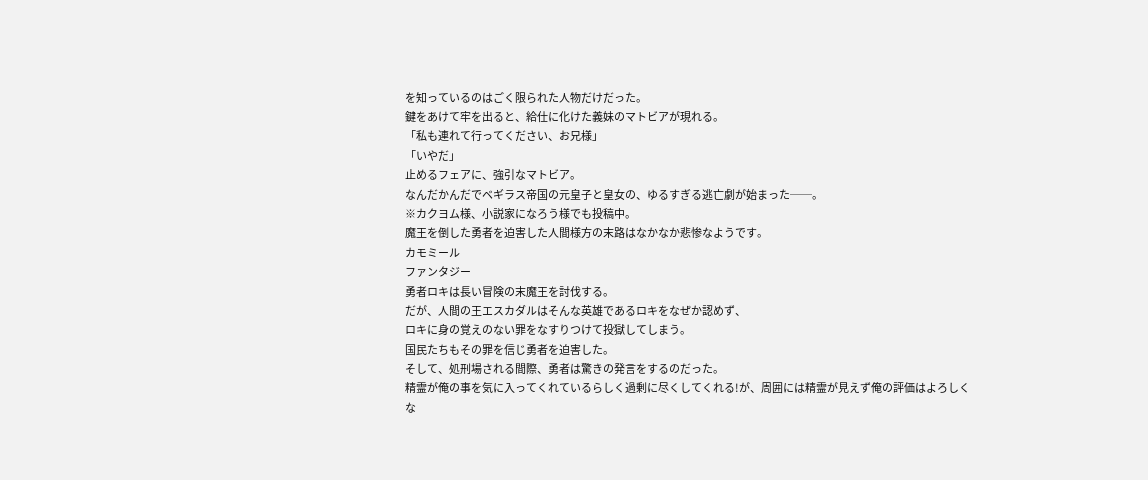を知っているのはごく限られた人物だけだった。
鍵をあけて牢を出ると、給仕に化けた義妹のマトビアが現れる。
「私も連れて行ってください、お兄様」
「いやだ」
止めるフェアに、強引なマトビア。
なんだかんだでベギラス帝国の元皇子と皇女の、ゆるすぎる逃亡劇が始まった──。
※カクヨム様、小説家になろう様でも投稿中。
魔王を倒した勇者を迫害した人間様方の末路はなかなか悲惨なようです。
カモミール
ファンタジー
勇者ロキは長い冒険の末魔王を討伐する。
だが、人間の王エスカダルはそんな英雄であるロキをなぜか認めず、
ロキに身の覚えのない罪をなすりつけて投獄してしまう。
国民たちもその罪を信じ勇者を迫害した。
そして、処刑場される間際、勇者は驚きの発言をするのだった。
精霊が俺の事を気に入ってくれているらしく過剰に尽くしてくれる!が、周囲には精霊が見えず俺の評価はよろしくな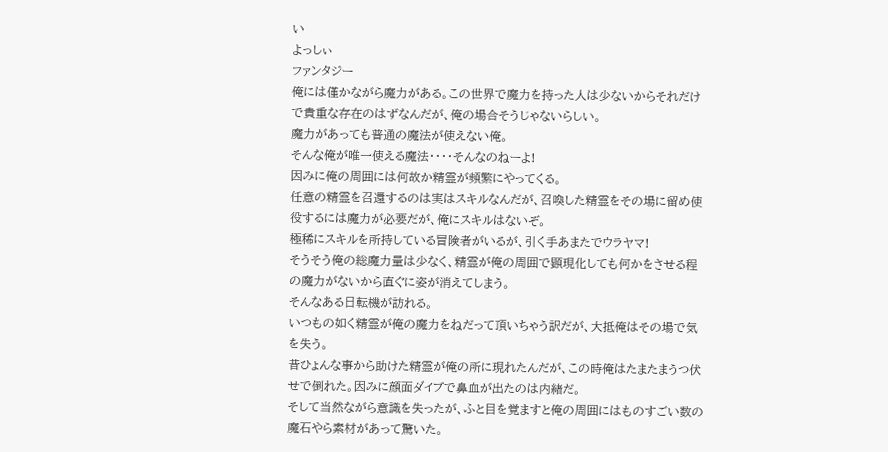い
よっしぃ
ファンタジー
俺には僅かながら魔力がある。この世界で魔力を持った人は少ないからそれだけで貴重な存在のはずなんだが、俺の場合そうじゃないらしい。
魔力があっても普通の魔法が使えない俺。
そんな俺が唯一使える魔法・・・・そんなのねーよ!
因みに俺の周囲には何故か精霊が頻繁にやってくる。
任意の精霊を召還するのは実はスキルなんだが、召喚した精霊をその場に留め使役するには魔力が必要だが、俺にスキルはないぞ。
極稀にスキルを所持している冒険者がいるが、引く手あまたでウラヤマ!
そうそう俺の総魔力量は少なく、精霊が俺の周囲で顕現化しても何かをさせる程の魔力がないから直ぐに姿が消えてしまう。
そんなある日転機が訪れる。
いつもの如く精霊が俺の魔力をねだって頂いちゃう訳だが、大抵俺はその場で気を失う。
昔ひょんな事から助けた精霊が俺の所に現れたんだが、この時俺はたまたまうつ伏せで倒れた。因みに顔面ダイブで鼻血が出たのは内緒だ。
そして当然ながら意識を失ったが、ふと目を覚ますと俺の周囲にはものすごい数の魔石やら素材があって驚いた。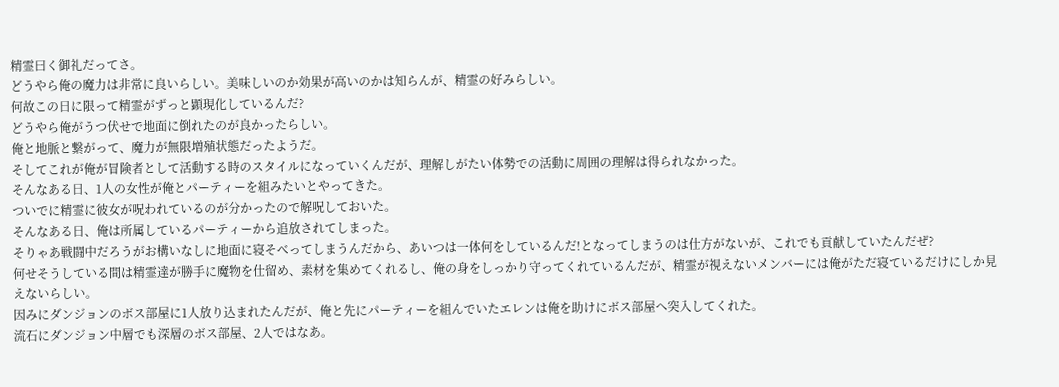精霊曰く御礼だってさ。
どうやら俺の魔力は非常に良いらしい。美味しいのか効果が高いのかは知らんが、精霊の好みらしい。
何故この日に限って精霊がずっと顕現化しているんだ?
どうやら俺がうつ伏せで地面に倒れたのが良かったらしい。
俺と地脈と繋がって、魔力が無限増殖状態だったようだ。
そしてこれが俺が冒険者として活動する時のスタイルになっていくんだが、理解しがたい体勢での活動に周囲の理解は得られなかった。
そんなある日、1人の女性が俺とパーティーを組みたいとやってきた。
ついでに精霊に彼女が呪われているのが分かったので解呪しておいた。
そんなある日、俺は所属しているパーティーから追放されてしまった。
そりゃあ戦闘中だろうがお構いなしに地面に寝そべってしまうんだから、あいつは一体何をしているんだ!となってしまうのは仕方がないが、これでも貢献していたんだぜ?
何せそうしている間は精霊達が勝手に魔物を仕留め、素材を集めてくれるし、俺の身をしっかり守ってくれているんだが、精霊が視えないメンバーには俺がただ寝ているだけにしか見えないらしい。
因みにダンジョンのボス部屋に1人放り込まれたんだが、俺と先にパーティーを組んでいたエレンは俺を助けにボス部屋へ突入してくれた。
流石にダンジョン中層でも深層のボス部屋、2人ではなあ。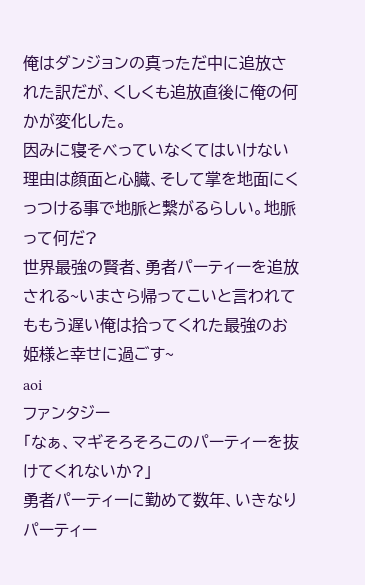俺はダンジョンの真っただ中に追放された訳だが、くしくも追放直後に俺の何かが変化した。
因みに寝そべっていなくてはいけない理由は顔面と心臓、そして掌を地面にくっつける事で地脈と繋がるらしい。地脈って何だ?
世界最強の賢者、勇者パーティーを追放される~いまさら帰ってこいと言われてももう遅い俺は拾ってくれた最強のお姫様と幸せに過ごす~
aoi
ファンタジー
「なぁ、マギそろそろこのパーティーを抜けてくれないか?」
勇者パーティーに勤めて数年、いきなりパーティー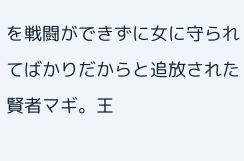を戦闘ができずに女に守られてばかりだからと追放された賢者マギ。王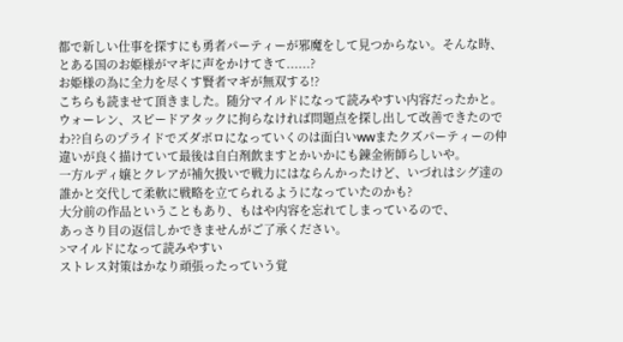都で新しい仕事を探すにも勇者パーティーが邪魔をして見つからない。そんな時、とある国のお姫様がマギに声をかけてきて......?
お姫様の為に全力を尽くす賢者マギが無双する!?
こちらも読ませて頂きました。随分マイルドになって読みやすい内容だったかと。
ウォーレン、スピードアタックに拘らなければ問題点を探し出して改善できたのでわ??自らのプライドでズダボロになっていくのは面白いwwまたクズパーティーの仲違いが良く描けていて最後は自白剤飲ますとかいかにも錬金術師らしいや。
一方ルディ嬢とクレアが補欠扱いで戦力にはならんかったけど、いづれはシグ達の誰かと交代して柔軟に戦略を立てられるようになっていたのかも?
大分前の作品ということもあり、もはや内容を忘れてしまっているので、
あっさり目の返信しかできませんがご了承ください。
>マイルドになって読みやすい
ストレス対策はかなり頑張ったっていう覚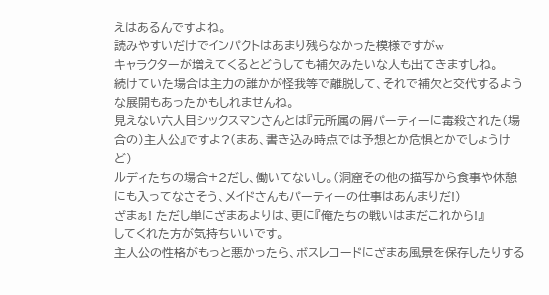えはあるんですよね。
読みやすいだけでインパクトはあまり残らなかった模様ですがw
キャラクターが増えてくるとどうしても補欠みたいな人も出てきますしね。
続けていた場合は主力の誰かが怪我等で離脱して、それで補欠と交代するような展開もあったかもしれませんね。
見えない六人目シックスマンさんとは『元所属の屑パーティーに毒殺された(場合の)主人公』ですよ?(まあ、書き込み時点では予想とか危惧とかでしょうけど)
ルディたちの場合+2だし、働いてないし。(洞窟その他の描写から食事や休憩にも入ってなさそう、メイドさんもパーティーの仕事はあんまりだ!)
ざまぁ! ただし単にざまあよりは、更に『俺たちの戦いはまだこれから!』
してくれた方が気持ちいいです。
主人公の性格がもっと悪かったら、ボスレコードにざまあ風景を保存したりする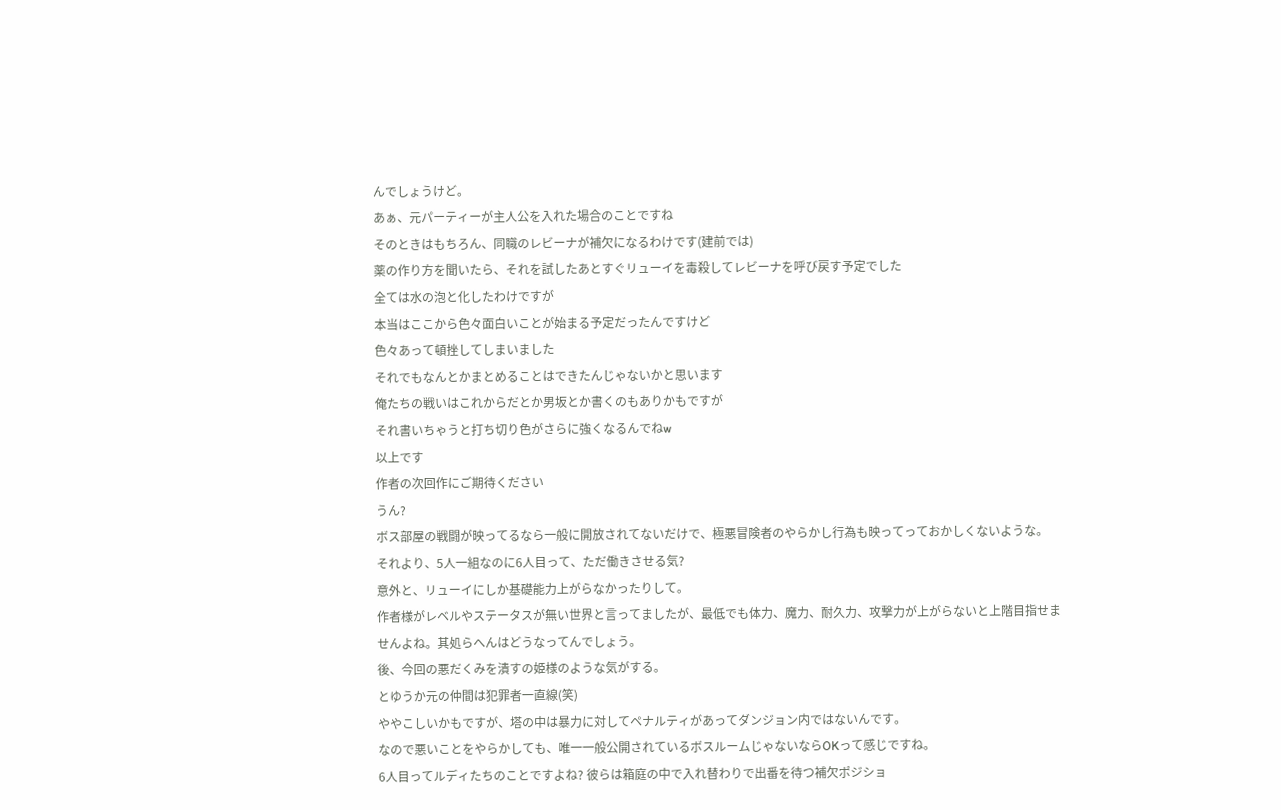んでしょうけど。
あぁ、元パーティーが主人公を入れた場合のことですね
そのときはもちろん、同職のレビーナが補欠になるわけです(建前では)
薬の作り方を聞いたら、それを試したあとすぐリューイを毒殺してレビーナを呼び戻す予定でした
全ては水の泡と化したわけですが
本当はここから色々面白いことが始まる予定だったんですけど
色々あって頓挫してしまいました
それでもなんとかまとめることはできたんじゃないかと思います
俺たちの戦いはこれからだとか男坂とか書くのもありかもですが
それ書いちゃうと打ち切り色がさらに強くなるんでねw
以上です
作者の次回作にご期待ください
うん?
ボス部屋の戦闘が映ってるなら一般に開放されてないだけで、極悪冒険者のやらかし行為も映ってっておかしくないような。
それより、5人一組なのに6人目って、ただ働きさせる気?
意外と、リューイにしか基礎能力上がらなかったりして。
作者様がレベルやステータスが無い世界と言ってましたが、最低でも体力、魔力、耐久力、攻撃力が上がらないと上階目指せませんよね。其処らへんはどうなってんでしょう。
後、今回の悪だくみを潰すの姫様のような気がする。
とゆうか元の仲間は犯罪者一直線(笑)
ややこしいかもですが、塔の中は暴力に対してペナルティがあってダンジョン内ではないんです。
なので悪いことをやらかしても、唯一一般公開されているボスルームじゃないならOKって感じですね。
6人目ってルディたちのことですよね? 彼らは箱庭の中で入れ替わりで出番を待つ補欠ポジショ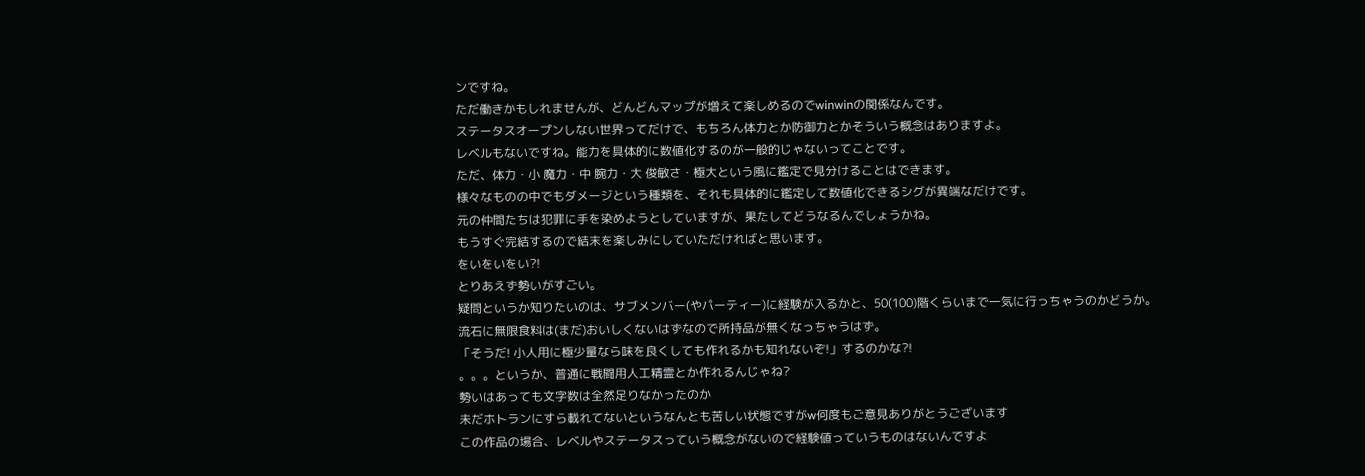ンですね。
ただ働きかもしれませんが、どんどんマップが増えて楽しめるのでwinwinの関係なんです。
ステータスオープンしない世界ってだけで、もちろん体力とか防御力とかそういう概念はありますよ。
レベルもないですね。能力を具体的に数値化するのが一般的じゃないってことです。
ただ、体力・小 魔力・中 腕力・大 俊敏さ・極大という風に鑑定で見分けることはできます。
様々なものの中でもダメージという種類を、それも具体的に鑑定して数値化できるシグが異端なだけです。
元の仲間たちは犯罪に手を染めようとしていますが、果たしてどうなるんでしょうかね。
もうすぐ完結するので結末を楽しみにしていただければと思います。
をいをいをい?!
とりあえず勢いがすごい。
疑問というか知りたいのは、サブメンバー(やパーティー)に経験が入るかと、50(100)階くらいまで一気に行っちゃうのかどうか。
流石に無限食料は(まだ)おいしくないはずなので所持品が無くなっちゃうはず。
「そうだ! 小人用に極少量なら味を良くしても作れるかも知れないぞ!」するのかな?!
。。。というか、普通に戦闘用人工精霊とか作れるんじゃね?
勢いはあっても文字数は全然足りなかったのか
未だホトランにすら載れてないというなんとも苦しい状態ですがw何度もご意見ありがとうございます
この作品の場合、レベルやステータスっていう概念がないので経験値っていうものはないんですよ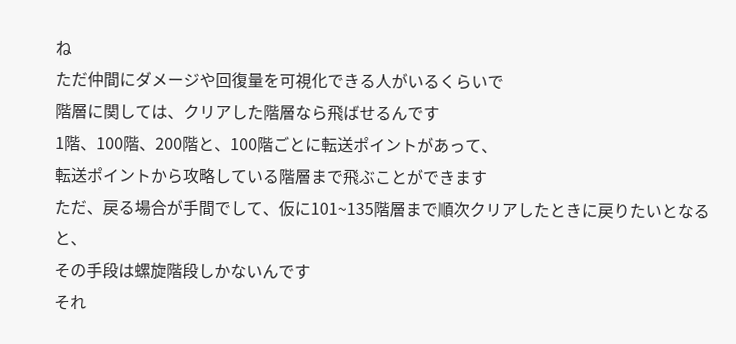ね
ただ仲間にダメージや回復量を可視化できる人がいるくらいで
階層に関しては、クリアした階層なら飛ばせるんです
1階、100階、200階と、100階ごとに転送ポイントがあって、
転送ポイントから攻略している階層まで飛ぶことができます
ただ、戻る場合が手間でして、仮に101~135階層まで順次クリアしたときに戻りたいとなると、
その手段は螺旋階段しかないんです
それ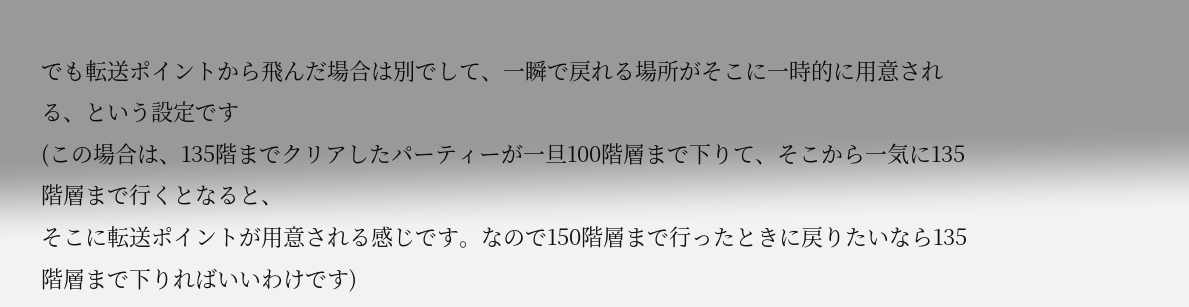でも転送ポイントから飛んだ場合は別でして、一瞬で戻れる場所がそこに一時的に用意される、という設定です
(この場合は、135階までクリアしたパーティーが一旦100階層まで下りて、そこから一気に135階層まで行くとなると、
そこに転送ポイントが用意される感じです。なので150階層まで行ったときに戻りたいなら135階層まで下りればいいわけです)